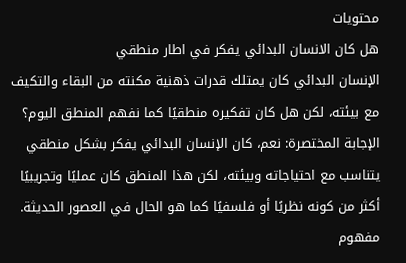محتويات
هل كان الانسان البدائي يفكر في اطار منطقي
الإنسان البدائي كان يمتلك قدرات ذهنية مكنته من البقاء والتكيف مع بيئته، لكن هل كان تفكيره منطقيًا كما نفهم المنطق اليوم؟ الإجابة المختصرة: نعم، كان الإنسان البدائي يفكر بشكل منطقي يتناسب مع احتياجاته وبيئته، لكن هذا المنطق كان عمليًا وتجريبيًا أكثر من كونه نظريًا أو فلسفيًا كما هو الحال في العصور الحديثة.
مفهوم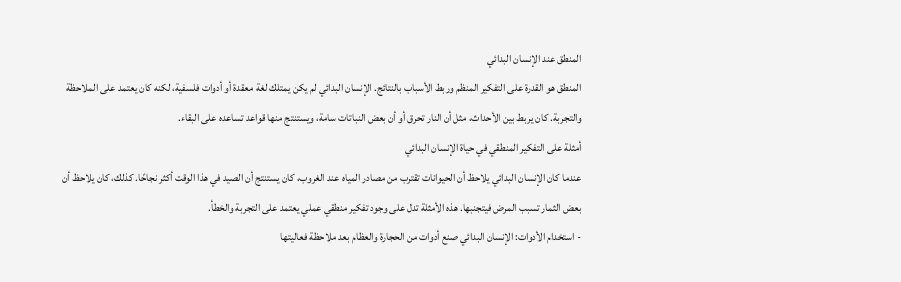المنطق عند الإنسان البدائي
المنطق هو القدرة على التفكير المنظم وربط الأسباب بالنتائج. الإنسان البدائي لم يكن يمتلك لغة معقدة أو أدوات فلسفية، لكنه كان يعتمد على الملاحظة والتجربة. كان يربط بين الأحداث، مثل أن النار تحرق أو أن بعض النباتات سامة، ويستنتج منها قواعد تساعده على البقاء.
أمثلة على التفكير المنطقي في حياة الإنسان البدائي
عندما كان الإنسان البدائي يلاحظ أن الحيوانات تقترب من مصادر المياه عند الغروب، كان يستنتج أن الصيد في هذا الوقت أكثر نجاحًا. كذلك، كان يلاحظ أن بعض الثمار تسبب المرض فيتجنبها. هذه الأمثلة تدل على وجود تفكير منطقي عملي يعتمد على التجربة والخطأ.
- استخدام الأدوات: الإنسان البدائي صنع أدوات من الحجارة والعظام بعد ملاحظة فعاليتها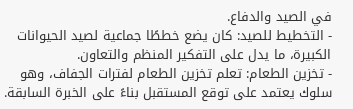في الصيد والدفاع.
- التخطيط للصيد: كان يضع خططًا جماعية لصيد الحيوانات الكبيرة، ما يدل على التفكير المنظم والتعاون.
- تخزين الطعام: تعلم تخزين الطعام لفترات الجفاف، وهو سلوك يعتمد على توقع المستقبل بناءً على الخبرة السابقة.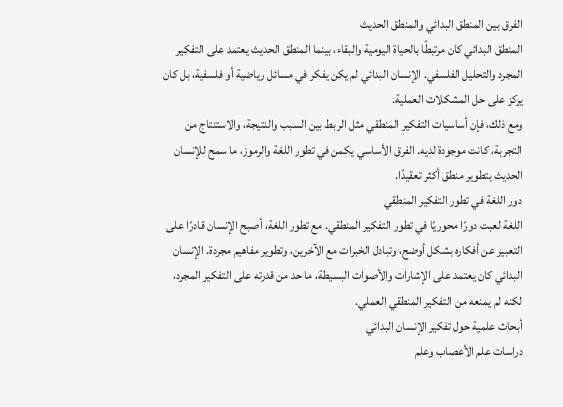الفرق بين المنطق البدائي والمنطق الحديث
المنطق البدائي كان مرتبطًا بالحياة اليومية والبقاء، بينما المنطق الحديث يعتمد على التفكير المجرد والتحليل الفلسفي. الإنسان البدائي لم يكن يفكر في مسائل رياضية أو فلسفية، بل كان يركز على حل المشكلات العملية.
ومع ذلك، فإن أساسيات التفكير المنطقي مثل الربط بين السبب والنتيجة، والاستنتاج من التجربة، كانت موجودة لديه. الفرق الأساسي يكمن في تطور اللغة والرموز، ما سمح للإنسان الحديث بتطوير منطق أكثر تعقيدًا.
دور اللغة في تطور التفكير المنطقي
اللغة لعبت دورًا محوريًا في تطور التفكير المنطقي. مع تطور اللغة، أصبح الإنسان قادرًا على التعبير عن أفكاره بشكل أوضح، وتبادل الخبرات مع الآخرين، وتطوير مفاهيم مجردة. الإنسان البدائي كان يعتمد على الإشارات والأصوات البسيطة، ما حد من قدرته على التفكير المجرد، لكنه لم يمنعه من التفكير المنطقي العملي.
أبحاث علمية حول تفكير الإنسان البدائي
دراسات علم الأعصاب وعلم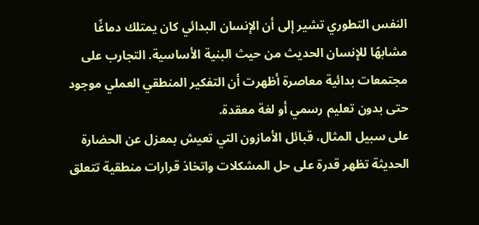النفس التطوري تشير إلى أن الإنسان البدائي كان يمتلك دماغًا مشابهًا للإنسان الحديث من حيث البنية الأساسية. التجارب على مجتمعات بدائية معاصرة أظهرت أن التفكير المنطقي العملي موجود حتى بدون تعليم رسمي أو لغة معقدة.
على سبيل المثال، قبائل الأمازون التي تعيش بمعزل عن الحضارة الحديثة تظهر قدرة على حل المشكلات واتخاذ قرارات منطقية تتعلق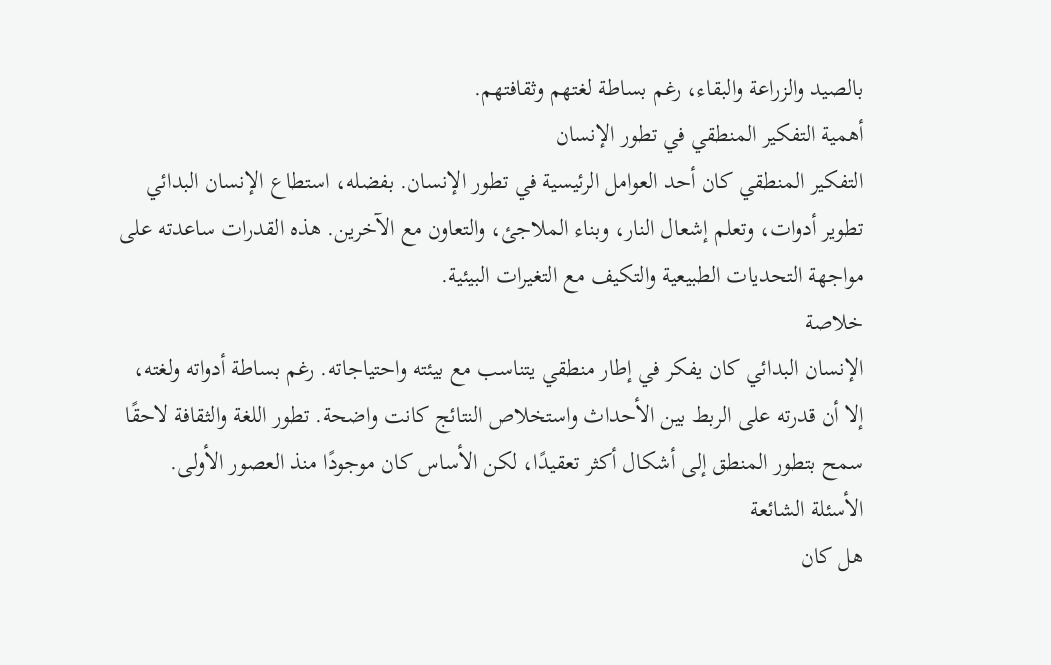بالصيد والزراعة والبقاء، رغم بساطة لغتهم وثقافتهم.
أهمية التفكير المنطقي في تطور الإنسان
التفكير المنطقي كان أحد العوامل الرئيسية في تطور الإنسان. بفضله، استطاع الإنسان البدائي تطوير أدوات، وتعلم إشعال النار، وبناء الملاجئ، والتعاون مع الآخرين. هذه القدرات ساعدته على مواجهة التحديات الطبيعية والتكيف مع التغيرات البيئية.
خلاصة
الإنسان البدائي كان يفكر في إطار منطقي يتناسب مع بيئته واحتياجاته. رغم بساطة أدواته ولغته، إلا أن قدرته على الربط بين الأحداث واستخلاص النتائج كانت واضحة. تطور اللغة والثقافة لاحقًا سمح بتطور المنطق إلى أشكال أكثر تعقيدًا، لكن الأساس كان موجودًا منذ العصور الأولى.
الأسئلة الشائعة
هل كان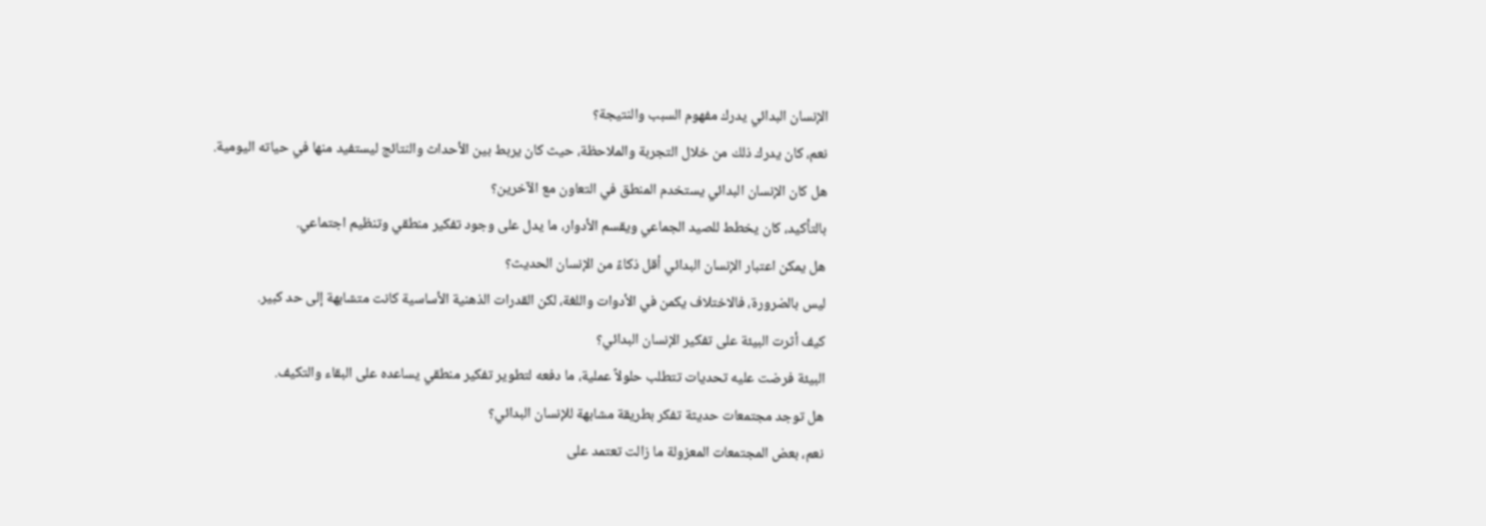الإنسان البدائي يدرك مفهوم السبب والنتيجة؟
نعم، كان يدرك ذلك من خلال التجربة والملاحظة، حيث كان يربط بين الأحداث والنتائج ليستفيد منها في حياته اليومية.
هل كان الإنسان البدائي يستخدم المنطق في التعاون مع الآخرين؟
بالتأكيد، كان يخطط للصيد الجماعي ويقسم الأدوار، ما يدل على وجود تفكير منطقي وتنظيم اجتماعي.
هل يمكن اعتبار الإنسان البدائي أقل ذكاءً من الإنسان الحديث؟
ليس بالضرورة، فالاختلاف يكمن في الأدوات واللغة، لكن القدرات الذهنية الأساسية كانت متشابهة إلى حد كبير.
كيف أثرت البيئة على تفكير الإنسان البدائي؟
البيئة فرضت عليه تحديات تتطلب حلولاً عملية، ما دفعه لتطوير تفكير منطقي يساعده على البقاء والتكيف.
هل توجد مجتمعات حديثة تفكر بطريقة مشابهة للإنسان البدائي؟
نعم، بعض المجتمعات المعزولة ما زالت تعتمد على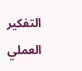التفكير العملي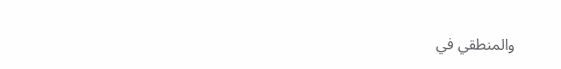والمنطقي في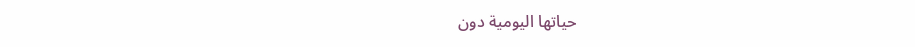حياتها اليومية دون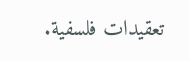تعقيدات فلسفية.